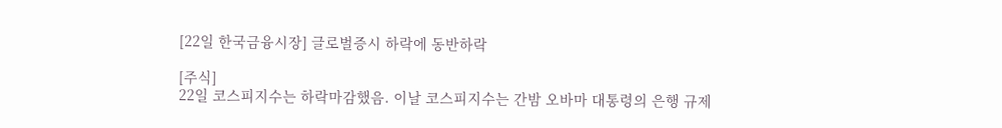[22일 한국금융시장] 글로벌증시 하락에 동반하락

[주식]
22일 코스피지수는 하락마감했음. 이날 코스피지수는 간밤 오바마 대통령의 은행 규제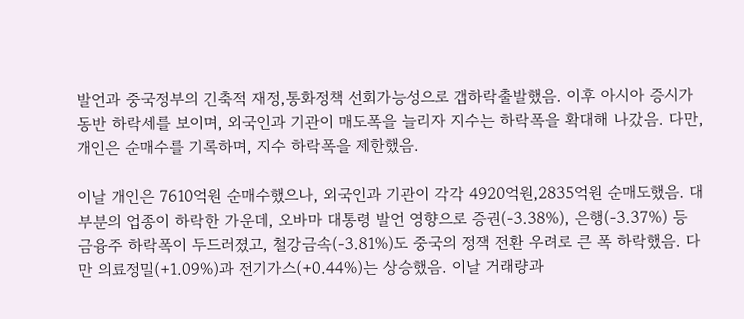발언과 중국정부의 긴축적 재정,통화정책 선회가능성으로 갭하락출발했음. 이후 아시아 증시가 동반 하락세를 보이며, 외국인과 기관이 매도폭을 늘리자 지수는 하락폭을 확대해 나갔음. 다만, 개인은 순매수를 기록하며, 지수 하락폭을 제한했음.

이날 개인은 7610억원 순매수했으나, 외국인과 기관이 각각 4920억원,2835억원 순매도했음. 대부분의 업종이 하락한 가운데, 오바마 대통령 발언 영향으로 증권(-3.38%), 은행(-3.37%) 등 금융주 하락폭이 두드러졌고, 철강금속(-3.81%)도 중국의 정잭 전환 우려로 큰 폭 하락했음. 다만 의료정밀(+1.09%)과 전기가스(+0.44%)는 상승했음. 이날 거래량과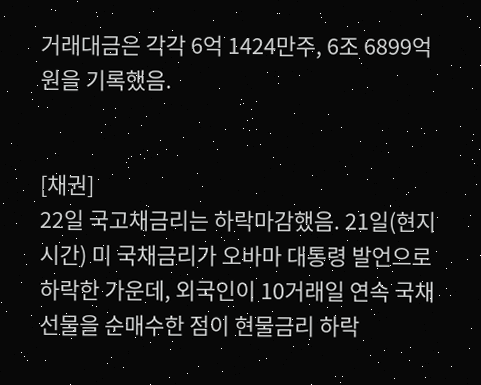거래대금은 각각 6억 1424만주, 6조 6899억원을 기록했음.


[채권]
22일 국고채금리는 하락마감했음. 21일(현지시간) 미 국채금리가 오바마 대통령 발언으로 하락한 가운데, 외국인이 10거래일 연속 국채선물을 순매수한 점이 현물금리 하락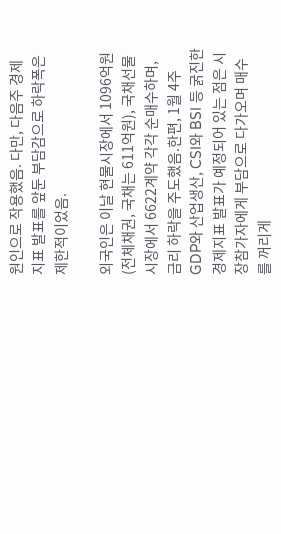원인으로 작용했음. 다만, 다음주 경제지표 발표를 앞둔 부담감으로 하락폭은 제한적이었음.

외국인은 이날 현물시장에서 1096억원(전체채권, 국채는 611억원), 국채선물 시장에서 6622계약 각각 순매수하며, 금리 하락을 주도했음.한편, 1월 4주 GDP와 산업생산, CSI와 BSI 등 굵진한 경제지표 발표가 예정되어 있는 점은 시장참가자에게 부담으로 다가오며 매수를 꺼리게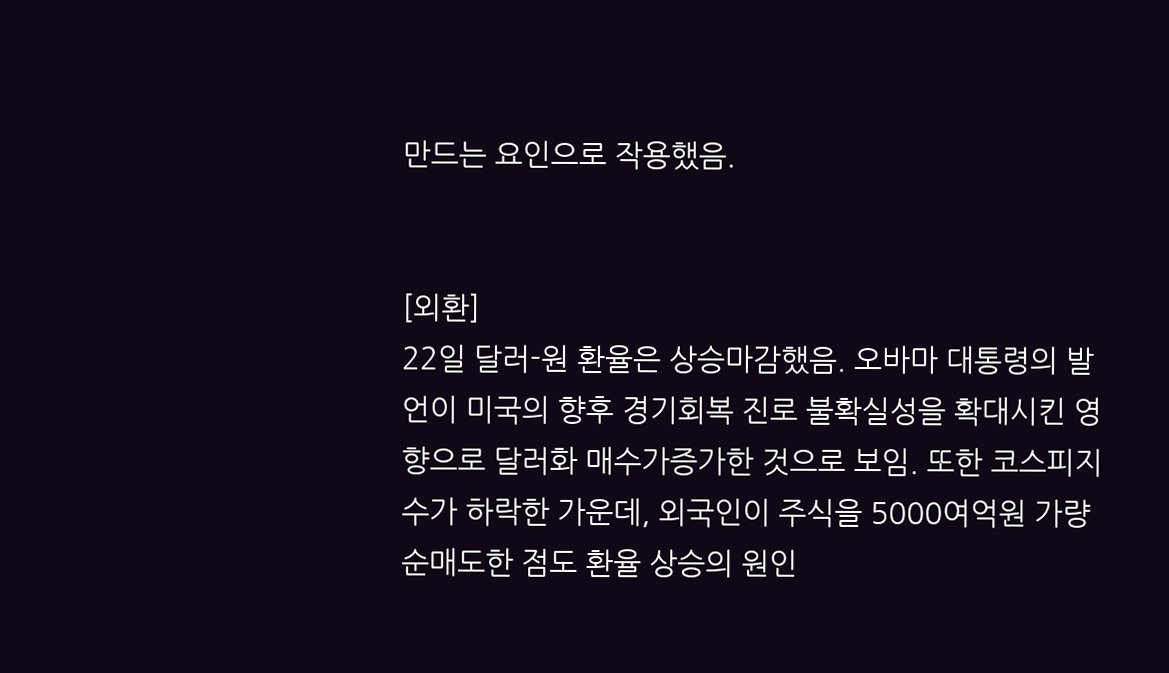만드는 요인으로 작용했음.


[외환]
22일 달러-원 환율은 상승마감했음. 오바마 대통령의 발언이 미국의 향후 경기회복 진로 불확실성을 확대시킨 영향으로 달러화 매수가증가한 것으로 보임. 또한 코스피지수가 하락한 가운데, 외국인이 주식을 5000여억원 가량 순매도한 점도 환율 상승의 원인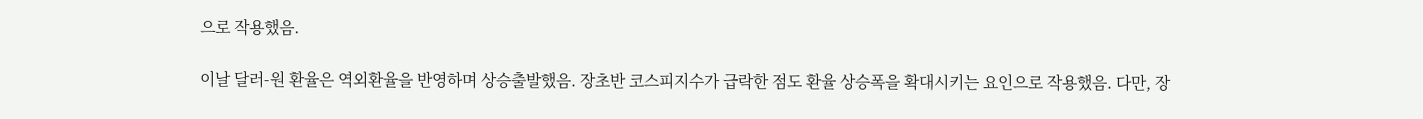으로 작용했음.

이날 달러-원 환율은 역외환율을 반영하며 상승출발했음. 장초반 코스피지수가 급락한 점도 환율 상승폭을 확대시키는 요인으로 작용했음. 다만, 장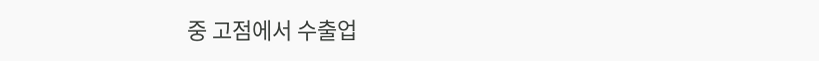중 고점에서 수출업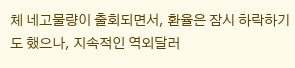체 네고물량이 출회되면서, 환율은 잠시 하락하기도 했으나, 지속적인 역외달러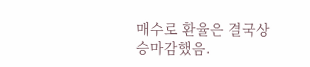매수로 환율은 결국상승마감했음.